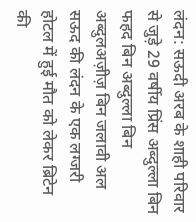लंदन: सऊदी अरब के शाही परिवार से जुड़े 29 वर्षीय प्रिंस अब्दुल्ला बिन फहद बिन अब्दुल्ला बिन अब्दुलअज़ीज़ बिन जलावी अल सऊद की लंदन के एक लग्जरी होटल में हुई मौत को लेकर ब्रिटेन की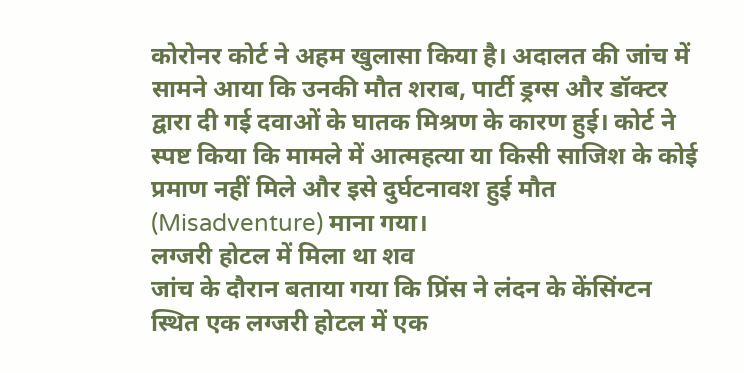कोरोनर कोर्ट ने अहम खुलासा किया है। अदालत की जांच में सामने आया कि उनकी मौत शराब, पार्टी ड्रग्स और डॉक्टर द्वारा दी गई दवाओं के घातक मिश्रण के कारण हुई। कोर्ट ने स्पष्ट किया कि मामले में आत्महत्या या किसी साजिश के कोई प्रमाण नहीं मिले और इसे दुर्घटनावश हुई मौत (Misadventure) माना गया।
लग्जरी होटल में मिला था शव
जांच के दौरान बताया गया कि प्रिंस ने लंदन के केंसिंग्टन स्थित एक लग्जरी होटल में एक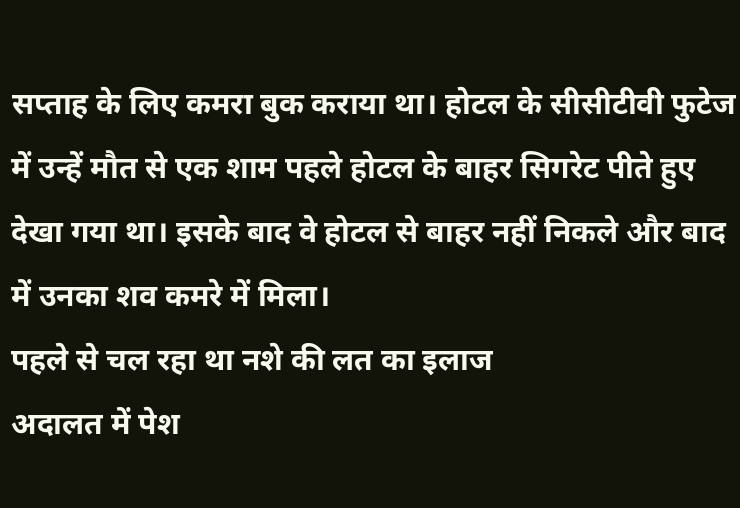सप्ताह के लिए कमरा बुक कराया था। होटल के सीसीटीवी फुटेज में उन्हें मौत से एक शाम पहले होटल के बाहर सिगरेट पीते हुए देखा गया था। इसके बाद वे होटल से बाहर नहीं निकले और बाद में उनका शव कमरे में मिला।
पहले से चल रहा था नशे की लत का इलाज
अदालत में पेश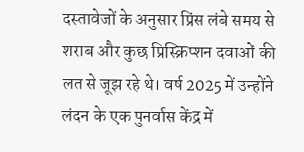दस्तावेजों के अनुसार प्रिंस लंबे समय से शराब और कुछ प्रिस्क्रिप्शन दवाओं की लत से जूझ रहे थे। वर्ष 2025 में उन्होंने लंदन के एक पुनर्वास केंद्र में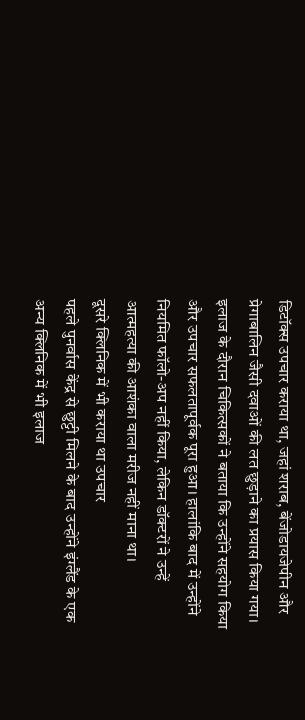डिटॉक्स उपचार कराया था, जहां शराब, बेंजोडायजेपीन और प्रेगाबालिन जैसी दवाओं की लत छुड़ाने का प्रयास किया गया। इलाज के दौरान चिकित्सकों ने बताया कि उन्होंने सहयोग किया और उपचार सफलतापूर्वक पूरा हुआ। हालांकि बाद में उन्होंने नियमित फॉलो-अप नहीं किया, लेकिन डॉक्टरों ने उन्हें आत्महत्या की आशंका वाला मरीज नहीं माना था।
दूसरे क्लिनिक में भी कराया था उपचार
पहले पुनर्वास केंद्र से छुट्टी मिलने के बाद उन्होंने इंग्लैंड के एक अन्य क्लिनिक में भी इलाज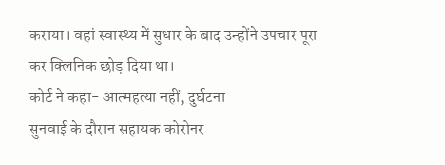कराया। वहां स्वास्थ्य में सुधार के बाद उन्होंने उपचार पूरा कर क्लिनिक छोड़ दिया था।
कोर्ट ने कहा- आत्महत्या नहीं, दुर्घटना
सुनवाई के दौरान सहायक कोरोनर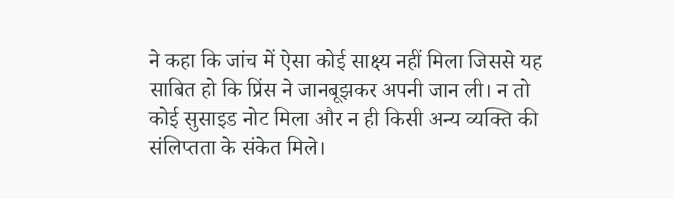ने कहा कि जांच में ऐसा कोई साक्ष्य नहीं मिला जिससे यह साबित हो कि प्रिंस ने जानबूझकर अपनी जान ली। न तो कोई सुसाइड नोट मिला और न ही किसी अन्य व्यक्ति की संलिप्तता के संकेत मिले।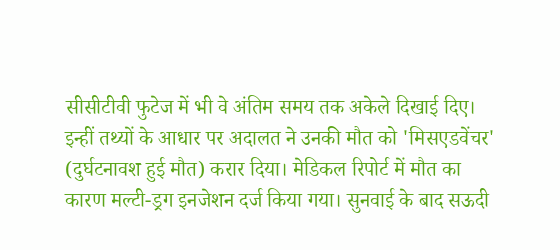सीसीटीवी फुटेज में भी वे अंतिम समय तक अकेले दिखाई दिए। इन्हीं तथ्यों के आधार पर अदालत ने उनकी मौत को 'मिसएडवेंचर' (दुर्घटनावश हुई मौत) करार दिया। मेडिकल रिपोर्ट में मौत का कारण मल्टी-ड्रग इनजेशन दर्ज किया गया। सुनवाई के बाद सऊदी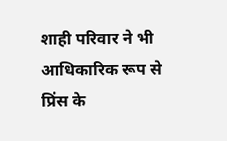शाही परिवार ने भी आधिकारिक रूप से प्रिंस के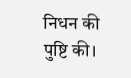निधन की पुष्टि की।